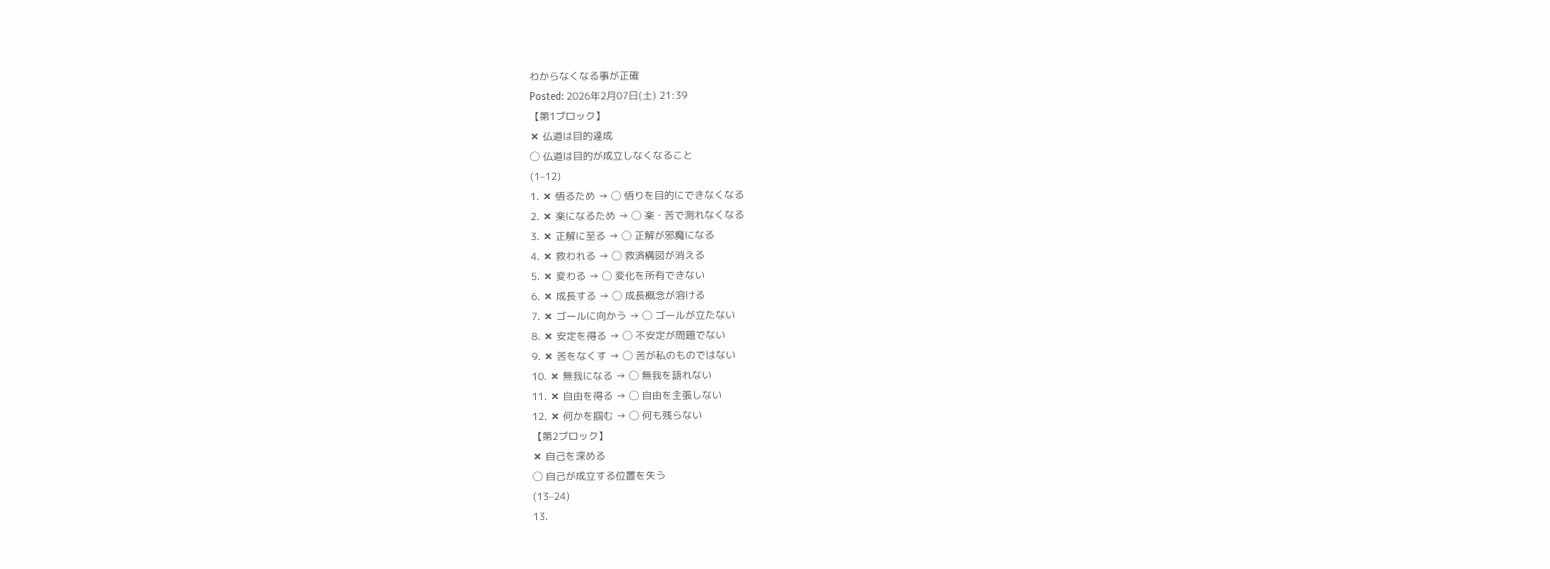わからなくなる事が正確
Posted: 2026年2月07日(土) 21:39
【第1ブロック】
✖ 仏道は目的達成
◯ 仏道は目的が成立しなくなること
(1–12)
1. ✖ 悟るため → ◯ 悟りを目的にできなくなる
2. ✖ 楽になるため → ◯ 楽・苦で測れなくなる
3. ✖ 正解に至る → ◯ 正解が邪魔になる
4. ✖ 救われる → ◯ 救済構図が消える
5. ✖ 変わる → ◯ 変化を所有できない
6. ✖ 成長する → ◯ 成長概念が溶ける
7. ✖ ゴールに向かう → ◯ ゴールが立たない
8. ✖ 安定を得る → ◯ 不安定が問題でない
9. ✖ 苦をなくす → ◯ 苦が私のものではない
10. ✖ 無我になる → ◯ 無我を語れない
11. ✖ 自由を得る → ◯ 自由を主張しない
12. ✖ 何かを掴む → ◯ 何も残らない
【第2ブロック】
✖ 自己を深める
◯ 自己が成立する位置を失う
(13–24)
13.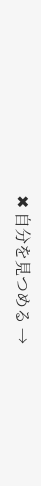✖ 自分を見つめる →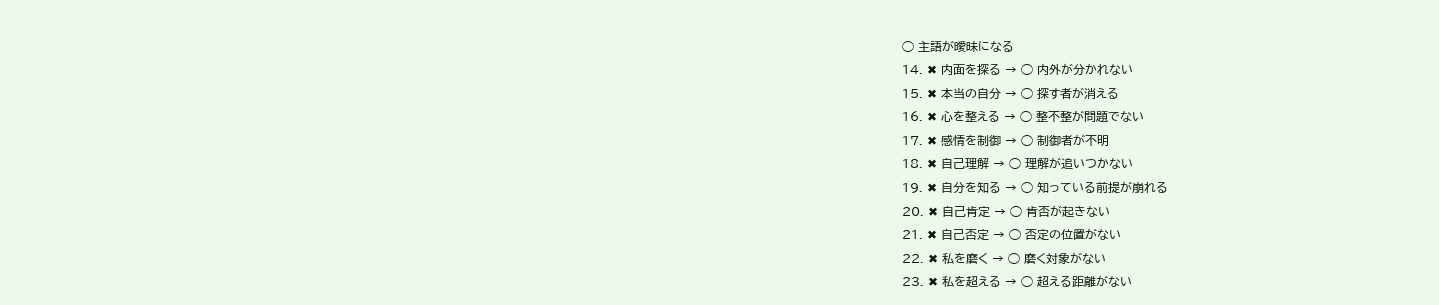◯ 主語が曖昧になる
14. ✖ 内面を探る → ◯ 内外が分かれない
15. ✖ 本当の自分 → ◯ 探す者が消える
16. ✖ 心を整える → ◯ 整不整が問題でない
17. ✖ 感情を制御 → ◯ 制御者が不明
18. ✖ 自己理解 → ◯ 理解が追いつかない
19. ✖ 自分を知る → ◯ 知っている前提が崩れる
20. ✖ 自己肯定 → ◯ 肯否が起きない
21. ✖ 自己否定 → ◯ 否定の位置がない
22. ✖ 私を磨く → ◯ 磨く対象がない
23. ✖ 私を超える → ◯ 超える距離がない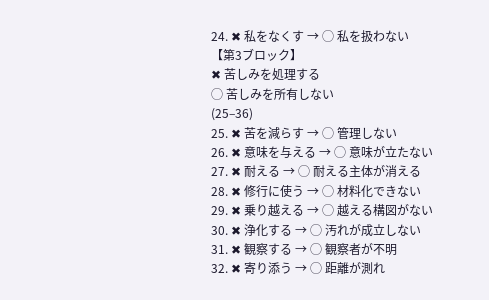24. ✖ 私をなくす → ◯ 私を扱わない
【第3ブロック】
✖ 苦しみを処理する
◯ 苦しみを所有しない
(25–36)
25. ✖ 苦を減らす → ◯ 管理しない
26. ✖ 意味を与える → ◯ 意味が立たない
27. ✖ 耐える → ◯ 耐える主体が消える
28. ✖ 修行に使う → ◯ 材料化できない
29. ✖ 乗り越える → ◯ 越える構図がない
30. ✖ 浄化する → ◯ 汚れが成立しない
31. ✖ 観察する → ◯ 観察者が不明
32. ✖ 寄り添う → ◯ 距離が測れ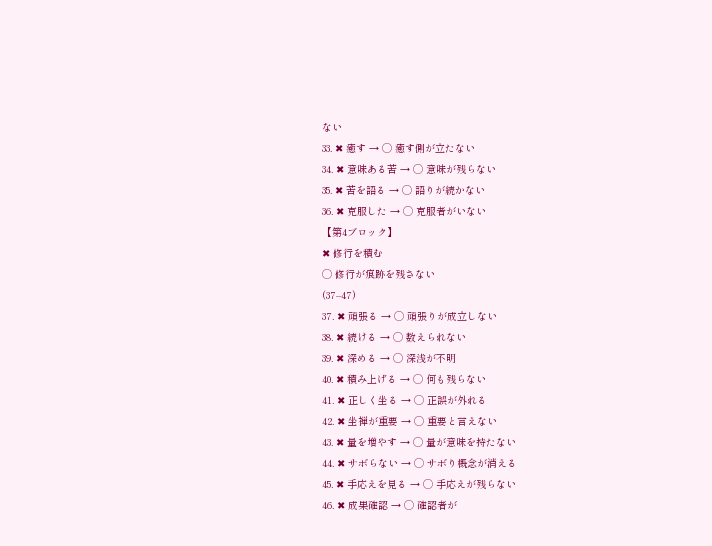ない
33. ✖ 癒す → ◯ 癒す側が立たない
34. ✖ 意味ある苦 → ◯ 意味が残らない
35. ✖ 苦を語る → ◯ 語りが続かない
36. ✖ 克服した → ◯ 克服者がいない
【第4ブロック】
✖ 修行を積む
◯ 修行が痕跡を残さない
(37–47)
37. ✖ 頑張る → ◯ 頑張りが成立しない
38. ✖ 続ける → ◯ 数えられない
39. ✖ 深める → ◯ 深浅が不明
40. ✖ 積み上げる → ◯ 何も残らない
41. ✖ 正しく坐る → ◯ 正誤が外れる
42. ✖ 坐禅が重要 → ◯ 重要と言えない
43. ✖ 量を増やす → ◯ 量が意味を持たない
44. ✖ サボらない → ◯ サボり概念が消える
45. ✖ 手応えを見る → ◯ 手応えが残らない
46. ✖ 成果確認 → ◯ 確認者が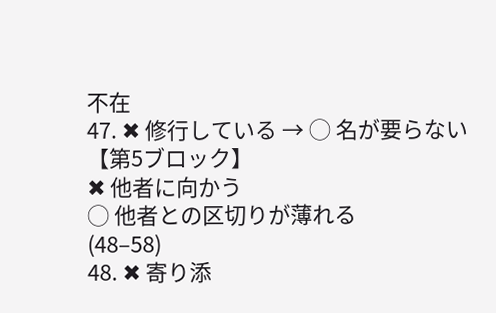不在
47. ✖ 修行している → ◯ 名が要らない
【第5ブロック】
✖ 他者に向かう
◯ 他者との区切りが薄れる
(48–58)
48. ✖ 寄り添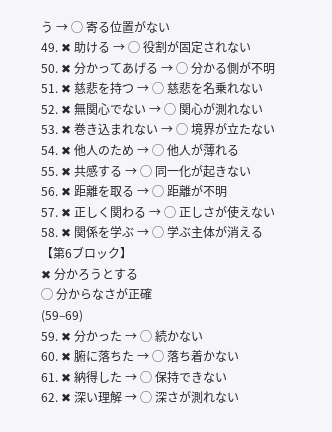う → ◯ 寄る位置がない
49. ✖ 助ける → ◯ 役割が固定されない
50. ✖ 分かってあげる → ◯ 分かる側が不明
51. ✖ 慈悲を持つ → ◯ 慈悲を名乗れない
52. ✖ 無関心でない → ◯ 関心が測れない
53. ✖ 巻き込まれない → ◯ 境界が立たない
54. ✖ 他人のため → ◯ 他人が薄れる
55. ✖ 共感する → ◯ 同一化が起きない
56. ✖ 距離を取る → ◯ 距離が不明
57. ✖ 正しく関わる → ◯ 正しさが使えない
58. ✖ 関係を学ぶ → ◯ 学ぶ主体が消える
【第6ブロック】
✖ 分かろうとする
◯ 分からなさが正確
(59–69)
59. ✖ 分かった → ◯ 続かない
60. ✖ 腑に落ちた → ◯ 落ち着かない
61. ✖ 納得した → ◯ 保持できない
62. ✖ 深い理解 → ◯ 深さが測れない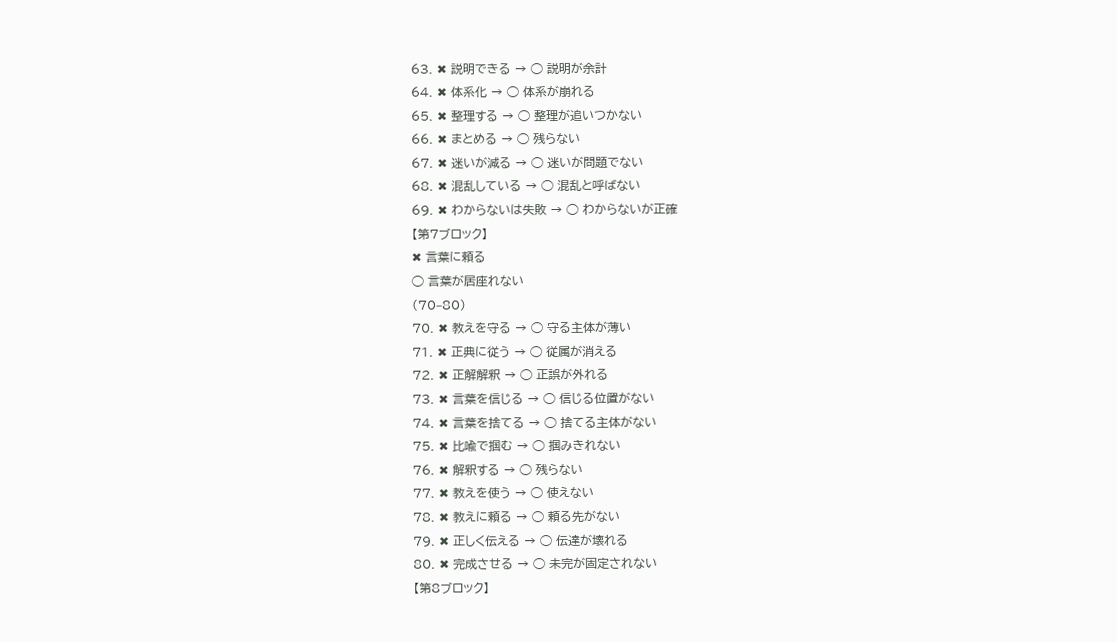63. ✖ 説明できる → ◯ 説明が余計
64. ✖ 体系化 → ◯ 体系が崩れる
65. ✖ 整理する → ◯ 整理が追いつかない
66. ✖ まとめる → ◯ 残らない
67. ✖ 迷いが減る → ◯ 迷いが問題でない
68. ✖ 混乱している → ◯ 混乱と呼ばない
69. ✖ わからないは失敗 → ◯ わからないが正確
【第7ブロック】
✖ 言葉に頼る
◯ 言葉が居座れない
(70–80)
70. ✖ 教えを守る → ◯ 守る主体が薄い
71. ✖ 正典に従う → ◯ 従属が消える
72. ✖ 正解解釈 → ◯ 正誤が外れる
73. ✖ 言葉を信じる → ◯ 信じる位置がない
74. ✖ 言葉を捨てる → ◯ 捨てる主体がない
75. ✖ 比喩で掴む → ◯ 掴みきれない
76. ✖ 解釈する → ◯ 残らない
77. ✖ 教えを使う → ◯ 使えない
78. ✖ 教えに頼る → ◯ 頼る先がない
79. ✖ 正しく伝える → ◯ 伝達が壊れる
80. ✖ 完成させる → ◯ 未完が固定されない
【第8ブロック】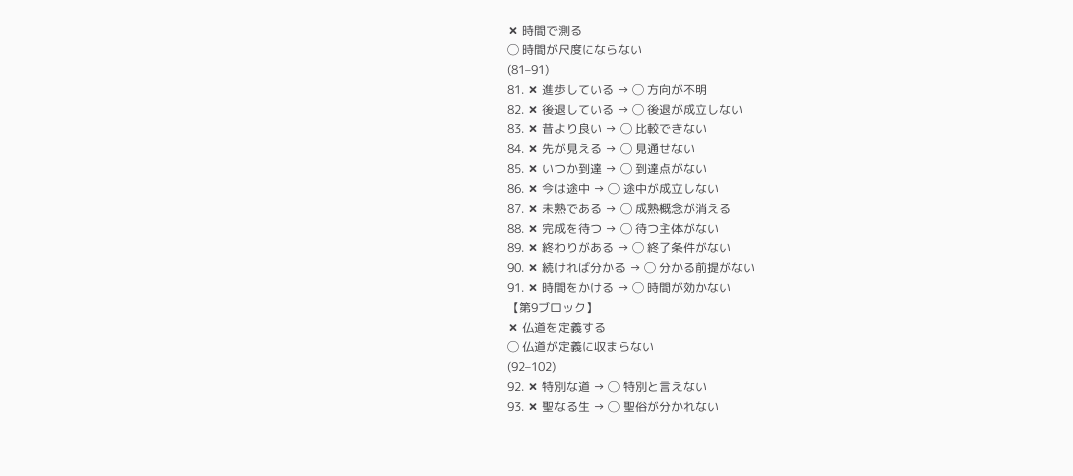✖ 時間で測る
◯ 時間が尺度にならない
(81–91)
81. ✖ 進歩している → ◯ 方向が不明
82. ✖ 後退している → ◯ 後退が成立しない
83. ✖ 昔より良い → ◯ 比較できない
84. ✖ 先が見える → ◯ 見通せない
85. ✖ いつか到達 → ◯ 到達点がない
86. ✖ 今は途中 → ◯ 途中が成立しない
87. ✖ 未熟である → ◯ 成熟概念が消える
88. ✖ 完成を待つ → ◯ 待つ主体がない
89. ✖ 終わりがある → ◯ 終了条件がない
90. ✖ 続ければ分かる → ◯ 分かる前提がない
91. ✖ 時間をかける → ◯ 時間が効かない
【第9ブロック】
✖ 仏道を定義する
◯ 仏道が定義に収まらない
(92–102)
92. ✖ 特別な道 → ◯ 特別と言えない
93. ✖ 聖なる生 → ◯ 聖俗が分かれない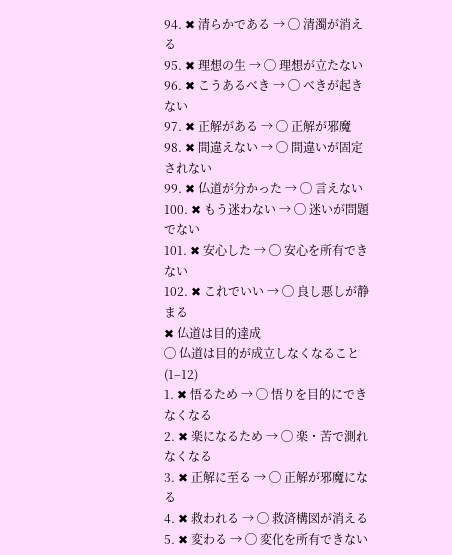94. ✖ 清らかである → ◯ 清濁が消える
95. ✖ 理想の生 → ◯ 理想が立たない
96. ✖ こうあるべき → ◯ べきが起きない
97. ✖ 正解がある → ◯ 正解が邪魔
98. ✖ 間違えない → ◯ 間違いが固定されない
99. ✖ 仏道が分かった → ◯ 言えない
100. ✖ もう迷わない → ◯ 迷いが問題でない
101. ✖ 安心した → ◯ 安心を所有できない
102. ✖ これでいい → ◯ 良し悪しが静まる
✖ 仏道は目的達成
◯ 仏道は目的が成立しなくなること
(1–12)
1. ✖ 悟るため → ◯ 悟りを目的にできなくなる
2. ✖ 楽になるため → ◯ 楽・苦で測れなくなる
3. ✖ 正解に至る → ◯ 正解が邪魔になる
4. ✖ 救われる → ◯ 救済構図が消える
5. ✖ 変わる → ◯ 変化を所有できない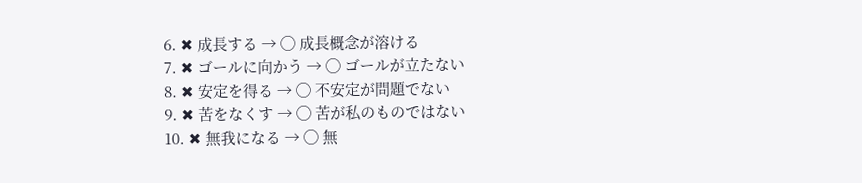6. ✖ 成長する → ◯ 成長概念が溶ける
7. ✖ ゴールに向かう → ◯ ゴールが立たない
8. ✖ 安定を得る → ◯ 不安定が問題でない
9. ✖ 苦をなくす → ◯ 苦が私のものではない
10. ✖ 無我になる → ◯ 無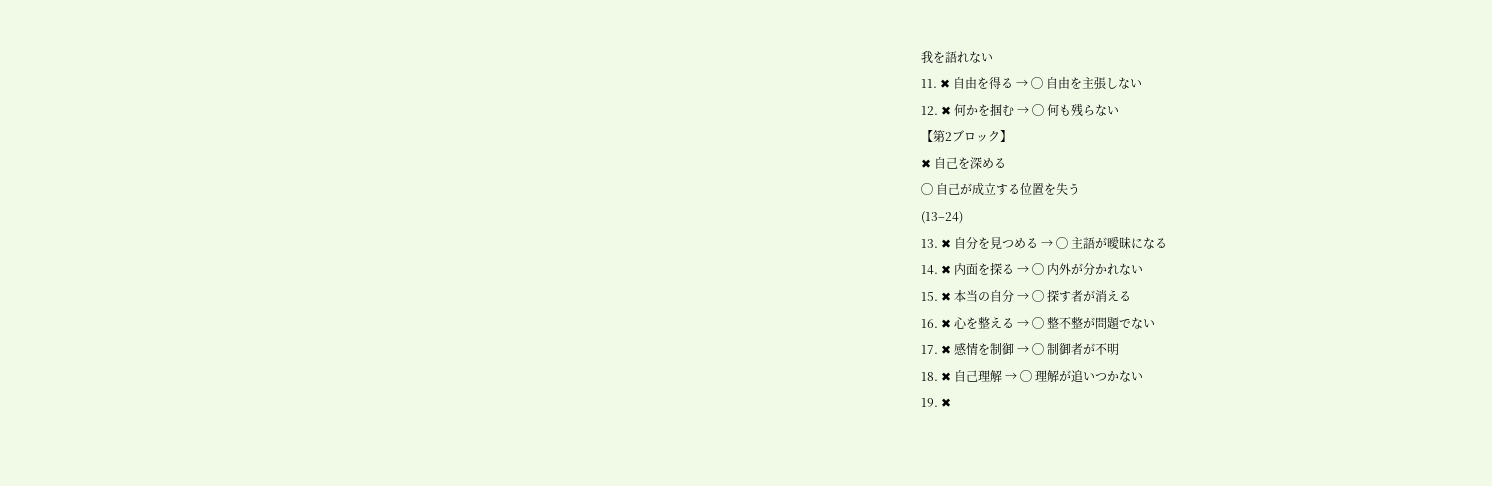我を語れない
11. ✖ 自由を得る → ◯ 自由を主張しない
12. ✖ 何かを掴む → ◯ 何も残らない
【第2ブロック】
✖ 自己を深める
◯ 自己が成立する位置を失う
(13–24)
13. ✖ 自分を見つめる → ◯ 主語が曖昧になる
14. ✖ 内面を探る → ◯ 内外が分かれない
15. ✖ 本当の自分 → ◯ 探す者が消える
16. ✖ 心を整える → ◯ 整不整が問題でない
17. ✖ 感情を制御 → ◯ 制御者が不明
18. ✖ 自己理解 → ◯ 理解が追いつかない
19. ✖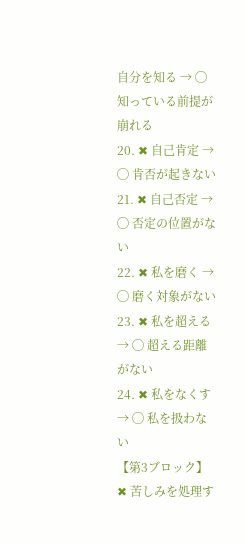自分を知る → ◯ 知っている前提が崩れる
20. ✖ 自己肯定 → ◯ 肯否が起きない
21. ✖ 自己否定 → ◯ 否定の位置がない
22. ✖ 私を磨く → ◯ 磨く対象がない
23. ✖ 私を超える → ◯ 超える距離がない
24. ✖ 私をなくす → ◯ 私を扱わない
【第3ブロック】
✖ 苦しみを処理す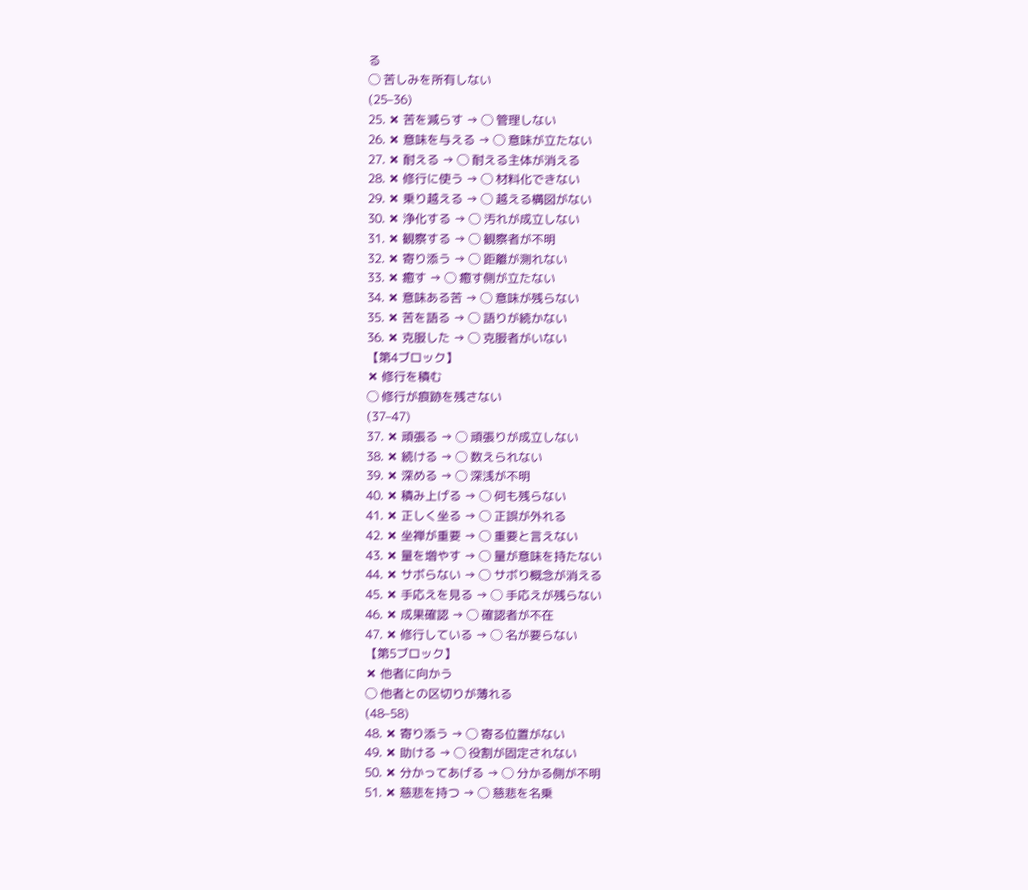る
◯ 苦しみを所有しない
(25–36)
25. ✖ 苦を減らす → ◯ 管理しない
26. ✖ 意味を与える → ◯ 意味が立たない
27. ✖ 耐える → ◯ 耐える主体が消える
28. ✖ 修行に使う → ◯ 材料化できない
29. ✖ 乗り越える → ◯ 越える構図がない
30. ✖ 浄化する → ◯ 汚れが成立しない
31. ✖ 観察する → ◯ 観察者が不明
32. ✖ 寄り添う → ◯ 距離が測れない
33. ✖ 癒す → ◯ 癒す側が立たない
34. ✖ 意味ある苦 → ◯ 意味が残らない
35. ✖ 苦を語る → ◯ 語りが続かない
36. ✖ 克服した → ◯ 克服者がいない
【第4ブロック】
✖ 修行を積む
◯ 修行が痕跡を残さない
(37–47)
37. ✖ 頑張る → ◯ 頑張りが成立しない
38. ✖ 続ける → ◯ 数えられない
39. ✖ 深める → ◯ 深浅が不明
40. ✖ 積み上げる → ◯ 何も残らない
41. ✖ 正しく坐る → ◯ 正誤が外れる
42. ✖ 坐禅が重要 → ◯ 重要と言えない
43. ✖ 量を増やす → ◯ 量が意味を持たない
44. ✖ サボらない → ◯ サボり概念が消える
45. ✖ 手応えを見る → ◯ 手応えが残らない
46. ✖ 成果確認 → ◯ 確認者が不在
47. ✖ 修行している → ◯ 名が要らない
【第5ブロック】
✖ 他者に向かう
◯ 他者との区切りが薄れる
(48–58)
48. ✖ 寄り添う → ◯ 寄る位置がない
49. ✖ 助ける → ◯ 役割が固定されない
50. ✖ 分かってあげる → ◯ 分かる側が不明
51. ✖ 慈悲を持つ → ◯ 慈悲を名乗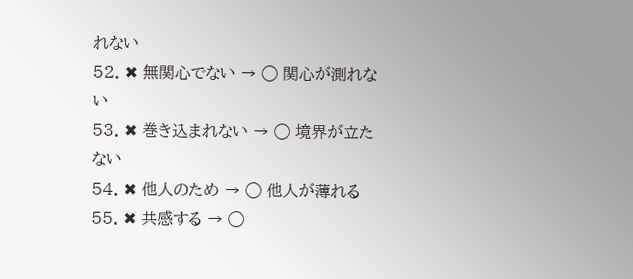れない
52. ✖ 無関心でない → ◯ 関心が測れない
53. ✖ 巻き込まれない → ◯ 境界が立たない
54. ✖ 他人のため → ◯ 他人が薄れる
55. ✖ 共感する → ◯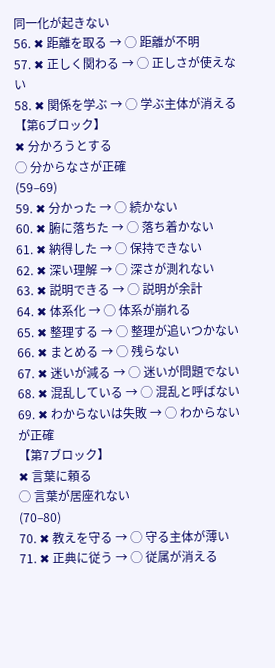同一化が起きない
56. ✖ 距離を取る → ◯ 距離が不明
57. ✖ 正しく関わる → ◯ 正しさが使えない
58. ✖ 関係を学ぶ → ◯ 学ぶ主体が消える
【第6ブロック】
✖ 分かろうとする
◯ 分からなさが正確
(59–69)
59. ✖ 分かった → ◯ 続かない
60. ✖ 腑に落ちた → ◯ 落ち着かない
61. ✖ 納得した → ◯ 保持できない
62. ✖ 深い理解 → ◯ 深さが測れない
63. ✖ 説明できる → ◯ 説明が余計
64. ✖ 体系化 → ◯ 体系が崩れる
65. ✖ 整理する → ◯ 整理が追いつかない
66. ✖ まとめる → ◯ 残らない
67. ✖ 迷いが減る → ◯ 迷いが問題でない
68. ✖ 混乱している → ◯ 混乱と呼ばない
69. ✖ わからないは失敗 → ◯ わからないが正確
【第7ブロック】
✖ 言葉に頼る
◯ 言葉が居座れない
(70–80)
70. ✖ 教えを守る → ◯ 守る主体が薄い
71. ✖ 正典に従う → ◯ 従属が消える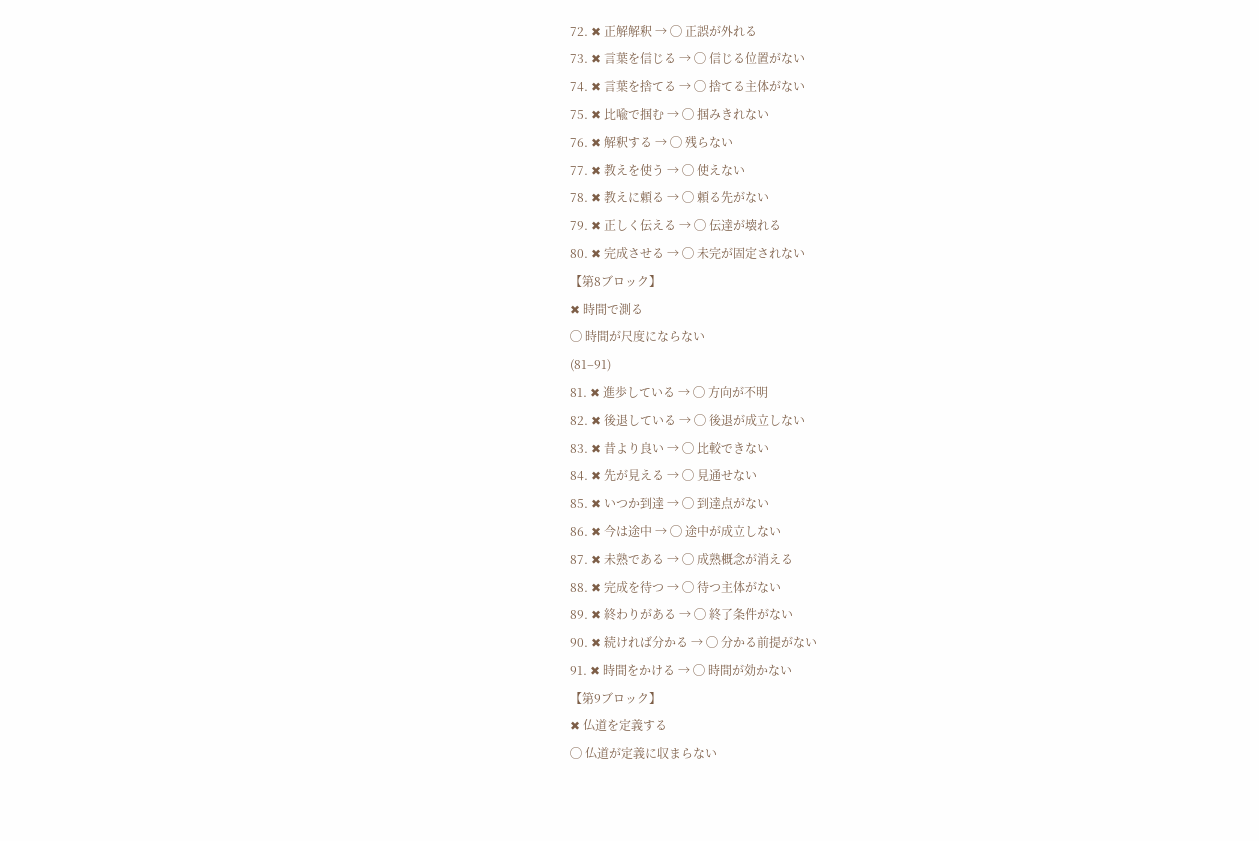72. ✖ 正解解釈 → ◯ 正誤が外れる
73. ✖ 言葉を信じる → ◯ 信じる位置がない
74. ✖ 言葉を捨てる → ◯ 捨てる主体がない
75. ✖ 比喩で掴む → ◯ 掴みきれない
76. ✖ 解釈する → ◯ 残らない
77. ✖ 教えを使う → ◯ 使えない
78. ✖ 教えに頼る → ◯ 頼る先がない
79. ✖ 正しく伝える → ◯ 伝達が壊れる
80. ✖ 完成させる → ◯ 未完が固定されない
【第8ブロック】
✖ 時間で測る
◯ 時間が尺度にならない
(81–91)
81. ✖ 進歩している → ◯ 方向が不明
82. ✖ 後退している → ◯ 後退が成立しない
83. ✖ 昔より良い → ◯ 比較できない
84. ✖ 先が見える → ◯ 見通せない
85. ✖ いつか到達 → ◯ 到達点がない
86. ✖ 今は途中 → ◯ 途中が成立しない
87. ✖ 未熟である → ◯ 成熟概念が消える
88. ✖ 完成を待つ → ◯ 待つ主体がない
89. ✖ 終わりがある → ◯ 終了条件がない
90. ✖ 続ければ分かる → ◯ 分かる前提がない
91. ✖ 時間をかける → ◯ 時間が効かない
【第9ブロック】
✖ 仏道を定義する
◯ 仏道が定義に収まらない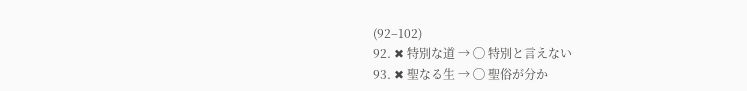(92–102)
92. ✖ 特別な道 → ◯ 特別と言えない
93. ✖ 聖なる生 → ◯ 聖俗が分か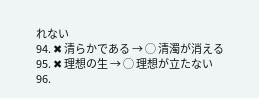れない
94. ✖ 清らかである → ◯ 清濁が消える
95. ✖ 理想の生 → ◯ 理想が立たない
96.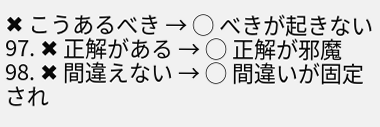✖ こうあるべき → ◯ べきが起きない
97. ✖ 正解がある → ◯ 正解が邪魔
98. ✖ 間違えない → ◯ 間違いが固定され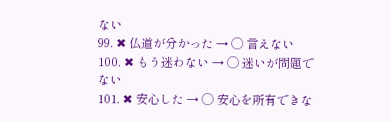ない
99. ✖ 仏道が分かった → ◯ 言えない
100. ✖ もう迷わない → ◯ 迷いが問題でない
101. ✖ 安心した → ◯ 安心を所有できな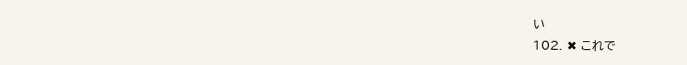い
102. ✖ これで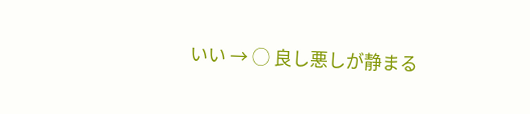いい → ◯ 良し悪しが静まる